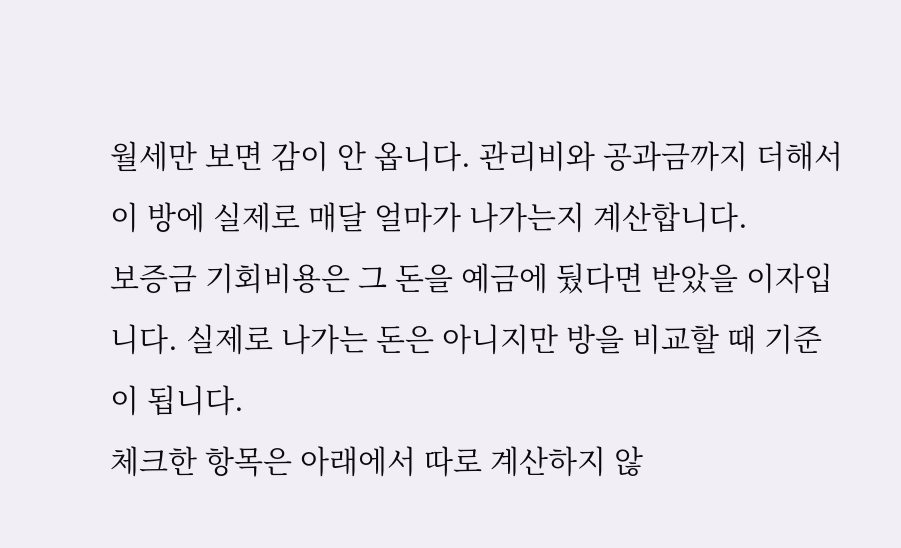월세만 보면 감이 안 옵니다. 관리비와 공과금까지 더해서 이 방에 실제로 매달 얼마가 나가는지 계산합니다.
보증금 기회비용은 그 돈을 예금에 뒀다면 받았을 이자입니다. 실제로 나가는 돈은 아니지만 방을 비교할 때 기준이 됩니다.
체크한 항목은 아래에서 따로 계산하지 않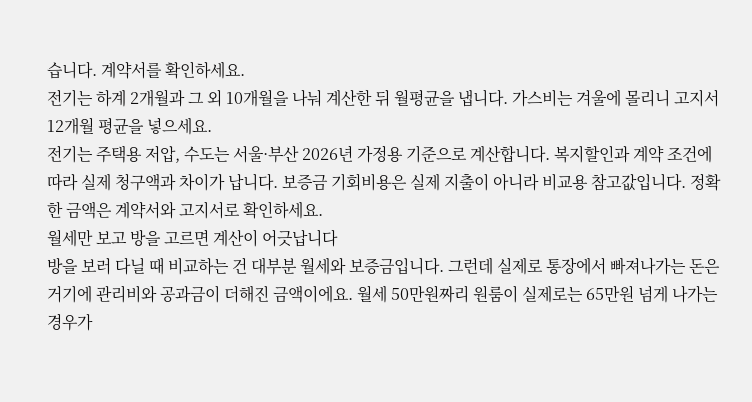습니다. 계약서를 확인하세요.
전기는 하계 2개월과 그 외 10개월을 나눠 계산한 뒤 월평균을 냅니다. 가스비는 겨울에 몰리니 고지서 12개월 평균을 넣으세요.
전기는 주택용 저압, 수도는 서울·부산 2026년 가정용 기준으로 계산합니다. 복지할인과 계약 조건에 따라 실제 청구액과 차이가 납니다. 보증금 기회비용은 실제 지출이 아니라 비교용 참고값입니다. 정확한 금액은 계약서와 고지서로 확인하세요.
월세만 보고 방을 고르면 계산이 어긋납니다
방을 보러 다닐 때 비교하는 건 대부분 월세와 보증금입니다. 그런데 실제로 통장에서 빠져나가는 돈은 거기에 관리비와 공과금이 더해진 금액이에요. 월세 50만원짜리 원룸이 실제로는 65만원 넘게 나가는 경우가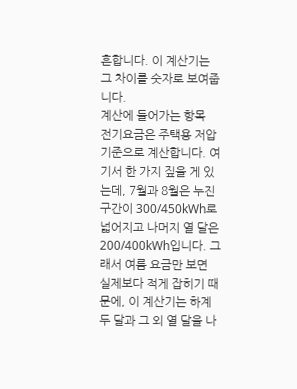흔합니다. 이 계산기는 그 차이를 숫자로 보여줍니다.
계산에 들어가는 항목
전기요금은 주택용 저압 기준으로 계산합니다. 여기서 한 가지 짚을 게 있는데, 7월과 8월은 누진 구간이 300/450kWh로 넓어지고 나머지 열 달은 200/400kWh입니다. 그래서 여름 요금만 보면 실제보다 적게 잡히기 때문에, 이 계산기는 하계 두 달과 그 외 열 달을 나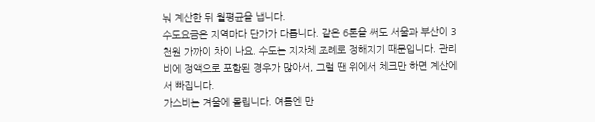눠 계산한 뒤 월평균을 냅니다.
수도요금은 지역마다 단가가 다릅니다. 같은 6톤을 써도 서울과 부산이 3천원 가까이 차이 나요. 수도는 지자체 조례로 정해지기 때문입니다. 관리비에 정액으로 포함된 경우가 많아서, 그럴 땐 위에서 체크만 하면 계산에서 빠집니다.
가스비는 겨울에 몰립니다. 여름엔 만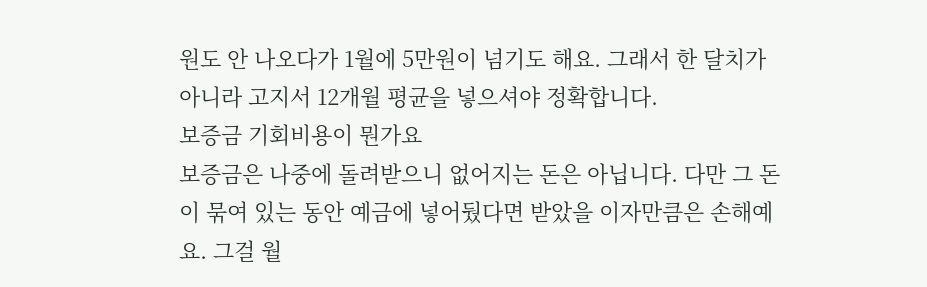원도 안 나오다가 1월에 5만원이 넘기도 해요. 그래서 한 달치가 아니라 고지서 12개월 평균을 넣으셔야 정확합니다.
보증금 기회비용이 뭔가요
보증금은 나중에 돌려받으니 없어지는 돈은 아닙니다. 다만 그 돈이 묶여 있는 동안 예금에 넣어뒀다면 받았을 이자만큼은 손해예요. 그걸 월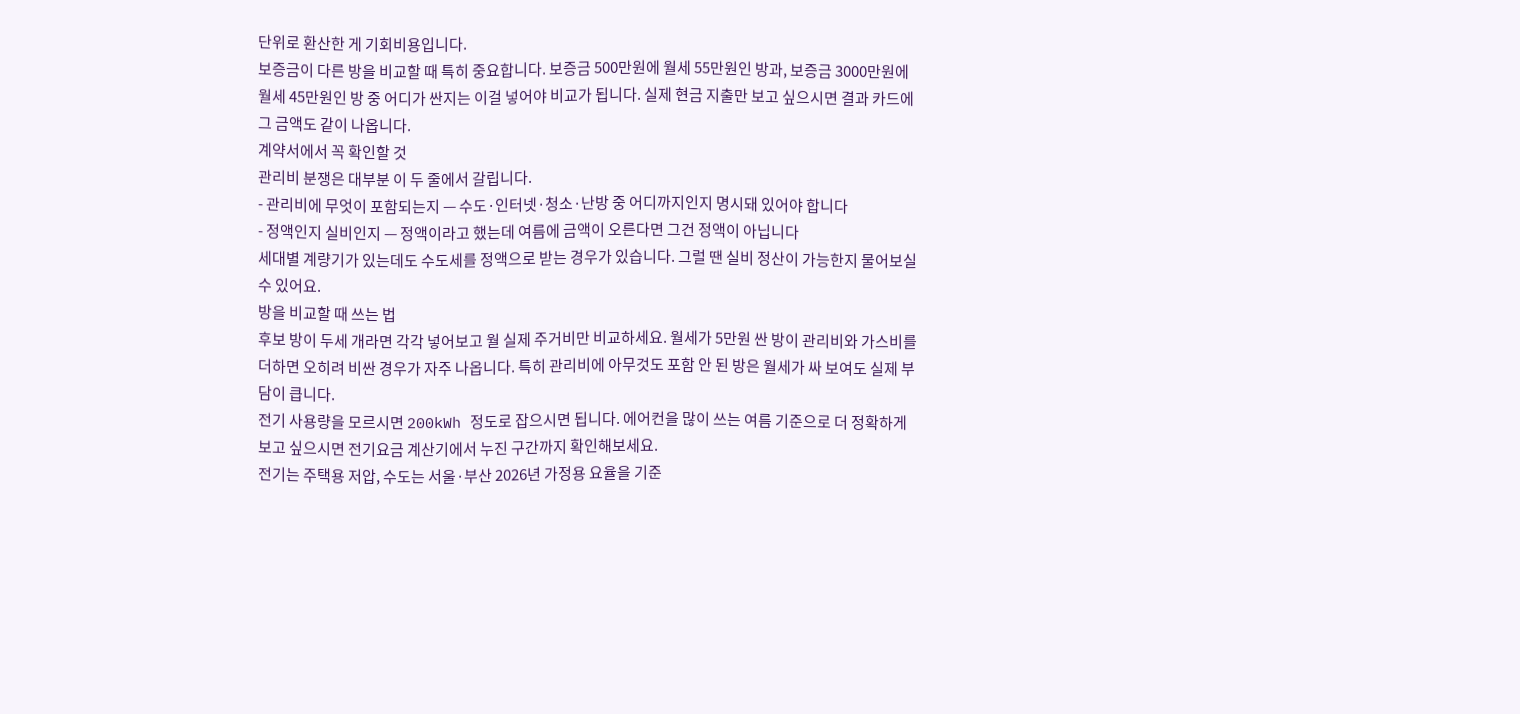단위로 환산한 게 기회비용입니다.
보증금이 다른 방을 비교할 때 특히 중요합니다. 보증금 500만원에 월세 55만원인 방과, 보증금 3000만원에 월세 45만원인 방 중 어디가 싼지는 이걸 넣어야 비교가 됩니다. 실제 현금 지출만 보고 싶으시면 결과 카드에 그 금액도 같이 나옵니다.
계약서에서 꼭 확인할 것
관리비 분쟁은 대부분 이 두 줄에서 갈립니다.
- 관리비에 무엇이 포함되는지 — 수도·인터넷·청소·난방 중 어디까지인지 명시돼 있어야 합니다
- 정액인지 실비인지 — 정액이라고 했는데 여름에 금액이 오른다면 그건 정액이 아닙니다
세대별 계량기가 있는데도 수도세를 정액으로 받는 경우가 있습니다. 그럴 땐 실비 정산이 가능한지 물어보실 수 있어요.
방을 비교할 때 쓰는 법
후보 방이 두세 개라면 각각 넣어보고 월 실제 주거비만 비교하세요. 월세가 5만원 싼 방이 관리비와 가스비를 더하면 오히려 비싼 경우가 자주 나옵니다. 특히 관리비에 아무것도 포함 안 된 방은 월세가 싸 보여도 실제 부담이 큽니다.
전기 사용량을 모르시면 200kWh 정도로 잡으시면 됩니다. 에어컨을 많이 쓰는 여름 기준으로 더 정확하게 보고 싶으시면 전기요금 계산기에서 누진 구간까지 확인해보세요.
전기는 주택용 저압, 수도는 서울·부산 2026년 가정용 요율을 기준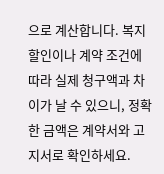으로 계산합니다. 복지할인이나 계약 조건에 따라 실제 청구액과 차이가 날 수 있으니, 정확한 금액은 계약서와 고지서로 확인하세요.